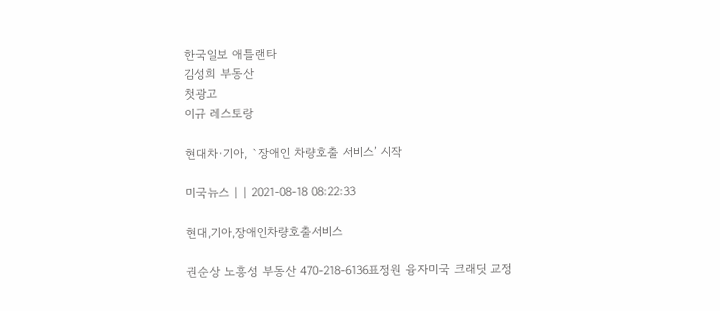한국일보 애틀랜타
김성희 부동산
첫광고
이규 레스토랑

현대차·기아, `장애인 차량호출 서비스’ 시작

미국뉴스 | | 2021-08-18 08:22:33

현대,기아,장애인차량호출서비스

권순상 노흥성 부동산 470-218-6136표정원 융자미국 크래딧 교정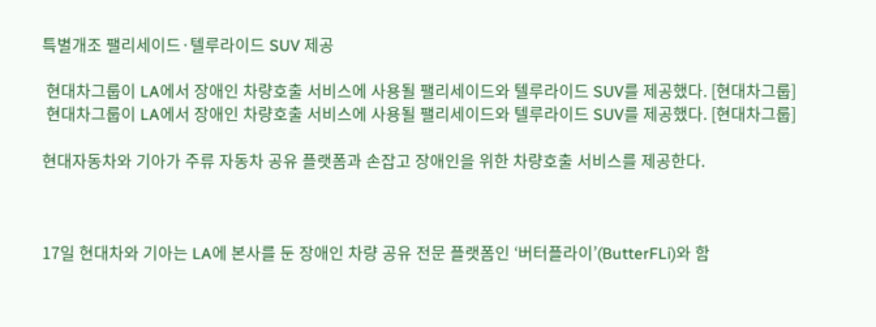특별개조 팰리세이드·텔루라이드 SUV 제공

 현대차그룹이 LA에서 장애인 차량호출 서비스에 사용될 팰리세이드와 텔루라이드 SUV를 제공했다. [현대차그룹]
 현대차그룹이 LA에서 장애인 차량호출 서비스에 사용될 팰리세이드와 텔루라이드 SUV를 제공했다. [현대차그룹]

현대자동차와 기아가 주류 자동차 공유 플랫폼과 손잡고 장애인을 위한 차량호출 서비스를 제공한다.



17일 현대차와 기아는 LA에 본사를 둔 장애인 차량 공유 전문 플랫폼인 ‘버터플라이’(ButterFLi)와 함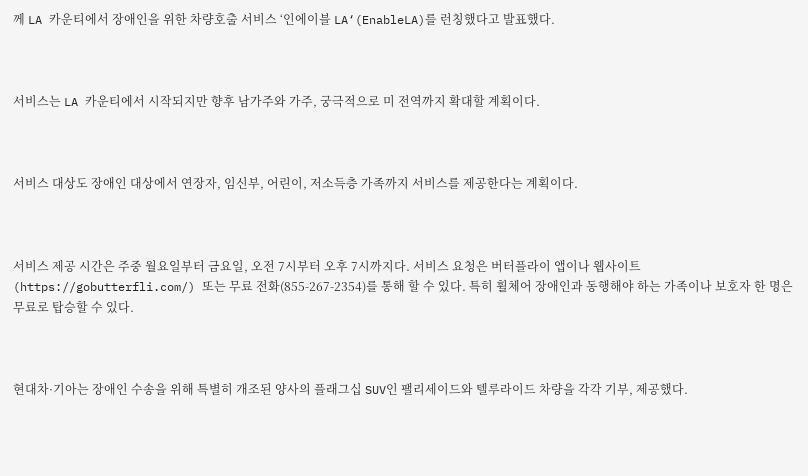께 LA 카운티에서 장애인을 위한 차량호출 서비스 ‘인에이블 LA‘(EnableLA)를 런칭했다고 발표했다.



서비스는 LA 카운티에서 시작되지만 향후 남가주와 가주, 궁극적으로 미 전역까지 확대할 계획이다.



서비스 대상도 장애인 대상에서 연장자, 임신부, 어린이, 저소득층 가족까지 서비스를 제공한다는 계획이다.



서비스 제공 시간은 주중 월요일부터 금요일, 오전 7시부터 오후 7시까지다. 서비스 요청은 버터플라이 앱이나 웹사이트(https://gobutterfli.com/) 또는 무료 전화(855-267-2354)를 통해 할 수 있다. 특히 휠체어 장애인과 동행해야 하는 가족이나 보호자 한 명은 무료로 탑승할 수 있다.



현대차·기아는 장애인 수송을 위해 특별히 개조된 양사의 플래그십 SUV인 팰리세이드와 텔루라이드 차량을 각각 기부, 제공했다.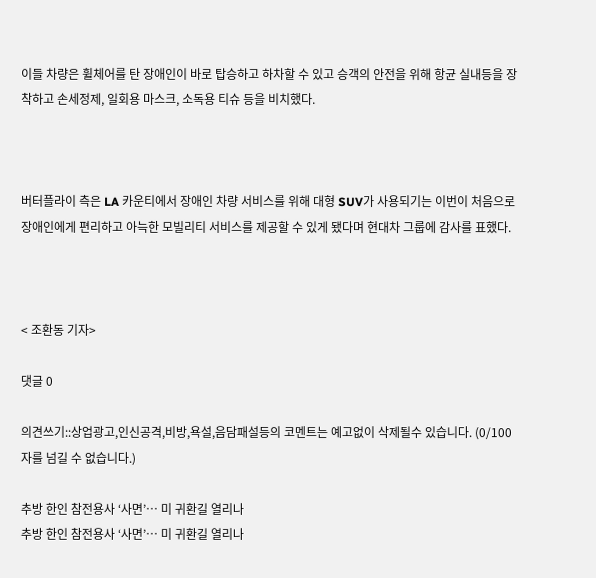이들 차량은 휠체어를 탄 장애인이 바로 탑승하고 하차할 수 있고 승객의 안전을 위해 항균 실내등을 장착하고 손세정제, 일회용 마스크, 소독용 티슈 등을 비치했다.



버터플라이 측은 LA 카운티에서 장애인 차량 서비스를 위해 대형 SUV가 사용되기는 이번이 처음으로 장애인에게 편리하고 아늑한 모빌리티 서비스를 제공할 수 있게 됐다며 현대차 그룹에 감사를 표했다.



< 조환동 기자>

댓글 0

의견쓰기::상업광고,인신공격,비방,욕설,음담패설등의 코멘트는 예고없이 삭제될수 있습니다. (0/100자를 넘길 수 없습니다.)

추방 한인 참전용사 ‘사면’… 미 귀환길 열리나
추방 한인 참전용사 ‘사면’… 미 귀환길 열리나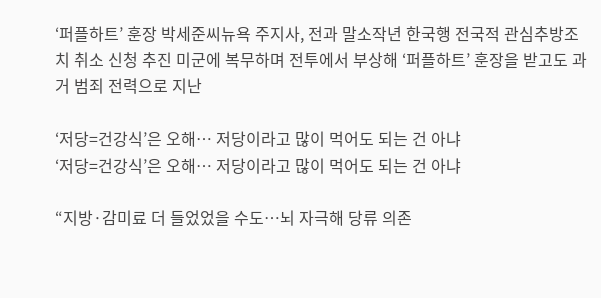‘퍼플하트’ 훈장 박세준씨뉴욕 주지사, 전과 말소작년 한국행 전국적 관심추방조치 취소 신청 추진 미군에 복무하며 전투에서 부상해 ‘퍼플하트’ 훈장을 받고도 과거 범죄 전력으로 지난

‘저당=건강식’은 오해… 저당이라고 많이 먹어도 되는 건 아냐
‘저당=건강식’은 오해… 저당이라고 많이 먹어도 되는 건 아냐

“지방·감미료 더 들었었을 수도…뇌 자극해 당류 의존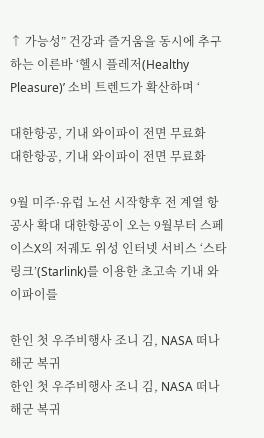↑ 가능성” 건강과 즐거움을 동시에 추구하는 이른바 ‘헬시 플레저(Healthy Pleasure)’ 소비 트렌드가 확산하며 ‘

대한항공, 기내 와이파이 전면 무료화
대한항공, 기내 와이파이 전면 무료화

9월 미주·유럽 노선 시작향후 전 계열 항공사 확대 대한항공이 오는 9월부터 스페이스X의 저궤도 위성 인터넷 서비스 ‘스타링크’(Starlink)를 이용한 초고속 기내 와이파이를

한인 첫 우주비행사 조니 김, NASA 떠나 해군 복귀
한인 첫 우주비행사 조니 김, NASA 떠나 해군 복귀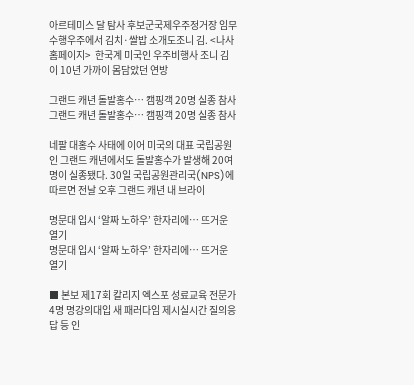아르테미스 달 탐사 후보군국제우주정거장 임무 수행우주에서 김치·쌀밥 소개도조니 김. <나사 홈페이지>  한국계 미국인 우주비행사 조니 김이 10년 가까이 몸담았던 연방

그랜드 캐년 돌발홍수… 캠핑객 20명 실종 참사
그랜드 캐년 돌발홍수… 캠핑객 20명 실종 참사

네팔 대홍수 사태에 이어 미국의 대표 국립공원인 그랜드 캐년에서도 돌발홍수가 발생해 20여 명이 실종됐다. 30일 국립공원관리국(NPS)에 따르면 전날 오후 그랜드 캐년 내 브라이

명문대 입시 ‘알짜 노하우’ 한자리에… 뜨거운 열기
명문대 입시 ‘알짜 노하우’ 한자리에… 뜨거운 열기

■ 본보 제17회 칼리지 엑스포 성료교육 전문가 4명 명강의대입 새 패러다임 제시실시간 질의응답 등 인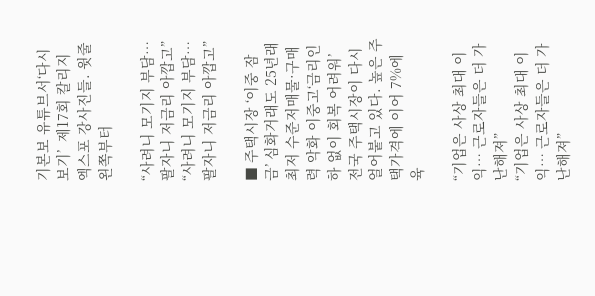기본보 유튜브서‘다시보기’  제17회 칼리지 엑스포 강사진들. 윗줄 왼쪽부터

“사려니 모기지 부담… 팔자니 저금리 아깝고”
“사려니 모기지 부담… 팔자니 저금리 아깝고”

■ 주택시장 ‘이중 잠금’ 심화거래도 25년래 최저 수준저매물·구매력 악화 이중고‘금리인하 없이 회복 어려워’ 전국 주택시장이 다시 얼어붙고 있다. 높은 주택가격에 이어 7%에 육

“기업은 사상 최대 이익… 근로자들은 더 가난해져”
“기업은 사상 최대 이익… 근로자들은 더 가난해져”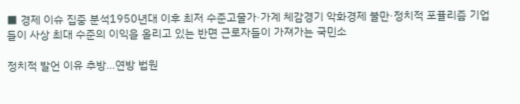■ 경제 이슈 집중 분석1950년대 이후 최저 수준고물가·가계 체감경기 악화경제 불만·정치적 포퓰리즘 기업들이 사상 최대 수준의 이익을 올리고 있는 반면 근로자들이 가져가는 국민소

정치적 발언 이유 추방…연방 법원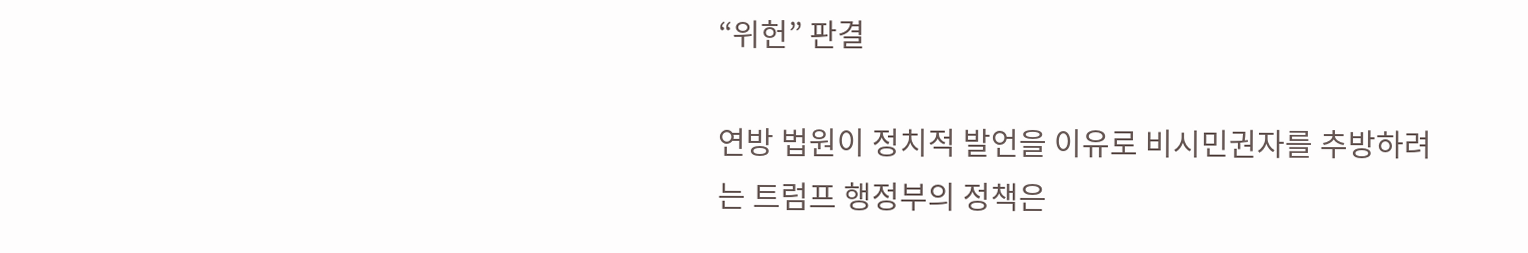“위헌” 판결

연방 법원이 정치적 발언을 이유로 비시민권자를 추방하려는 트럼프 행정부의 정책은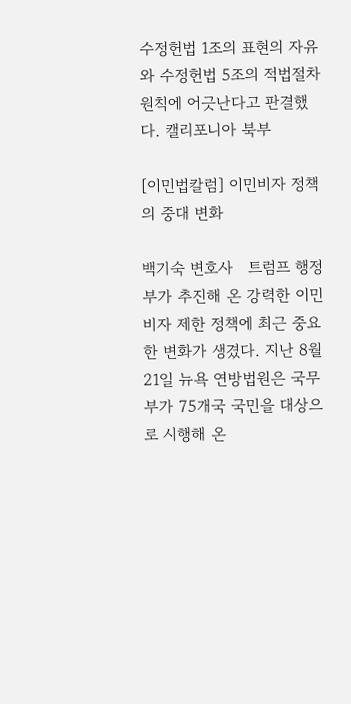수정헌법 1조의 표현의 자유와 수정헌법 5조의 적법절차 원칙에 어긋난다고 판결했다. 캘리포니아 북부

[이민법칼럼] 이민비자 정책의 중대 변화

백기숙 변호사   트럼프 행정부가 추진해 온 강력한 이민비자 제한 정책에 최근 중요한 변화가 생겼다. 지난 8월21일 뉴욕 연방법원은 국무부가 75개국 국민을 대상으로 시행해 온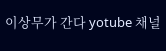이상무가 간다 yotube 채널